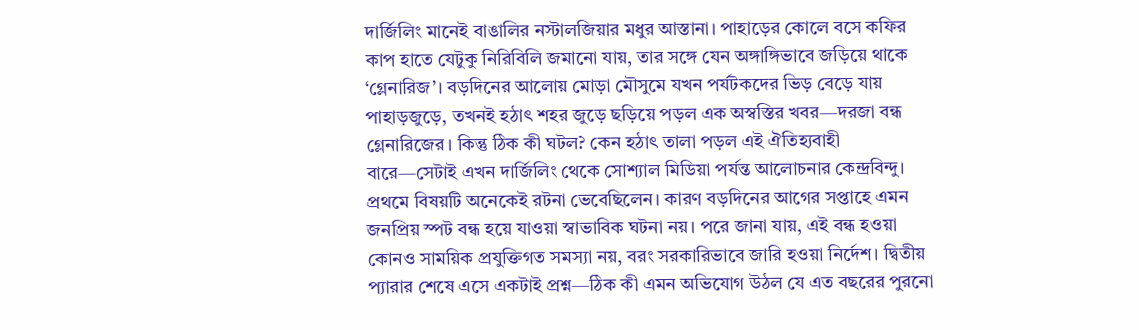দার্জিলিং মানেই বাঙালির নস্টালজিয়ার মধুর আস্তানা। পাহাড়ের কোলে বসে কফির কাপ হাতে যেটুকু নিরিবিলি জমানো যায়, তার সঙ্গে যেন অঙ্গাঙ্গিভাবে জড়িয়ে থাকে ‘গ্লেনারিজ’। বড়দিনের আলোয় মোড়া মৌসুমে যখন পর্যটকদের ভিড় বেড়ে যায় পাহাড়জুড়ে, তখনই হঠাৎ শহর জুড়ে ছড়িয়ে পড়ল এক অস্বস্তির খবর—দরজা বন্ধ গ্লেনারিজের। কিন্তু ঠিক কী ঘটল? কেন হঠাৎ তালা পড়ল এই ঐতিহ্যবাহী বারে—সেটাই এখন দার্জিলিং থেকে সোশ্যাল মিডিয়া পর্যন্ত আলোচনার কেন্দ্রবিন্দু।
প্রথমে বিষয়টি অনেকেই রটনা ভেবেছিলেন। কারণ বড়দিনের আগের সপ্তাহে এমন জনপ্রিয় স্পট বন্ধ হয়ে যাওয়া স্বাভাবিক ঘটনা নয়। পরে জানা যায়, এই বন্ধ হওয়া কোনও সাময়িক প্রযুক্তিগত সমস্যা নয়, বরং সরকারিভাবে জারি হওয়া নির্দেশ। দ্বিতীয় প্যারার শেষে এসে একটাই প্রশ্ন—ঠিক কী এমন অভিযোগ উঠল যে এত বছরের পুরনো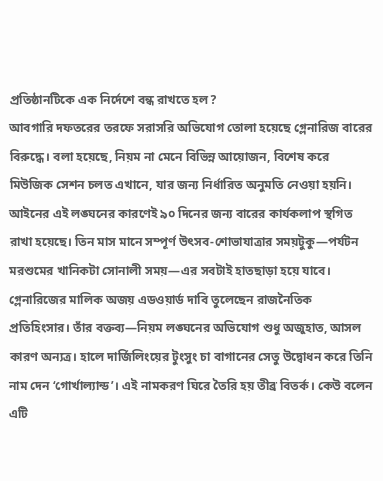প্রতিষ্ঠানটিকে এক নির্দেশে বন্ধ রাখতে হল?
আবগারি দফতরের তরফে সরাসরি অভিযোগ তোলা হয়েছে গ্লেনারিজ বারের বিরুদ্ধে। বলা হয়েছে, নিয়ম না মেনে বিভিন্ন আয়োজন, বিশেষ করে মিউজিক সেশন চলত এখানে, যার জন্য নির্ধারিত অনুমতি নেওয়া হয়নি। আইনের এই লঙ্ঘনের কারণেই ৯০ দিনের জন্য বারের কার্যকলাপ স্থগিত রাখা হয়েছে। তিন মাস মানে সম্পূর্ণ উৎসব-শোভাযাত্রার সময়টুকু—পর্যটন মরশুমের খানিকটা সোনালী সময়—এর সবটাই হাতছাড়া হয়ে যাবে।
গ্লেনারিজের মালিক অজয় এডওয়ার্ড দাবি তুলেছেন রাজনৈতিক প্রতিহিংসার। তাঁর বক্তব্য—নিয়ম লঙ্ঘনের অভিযোগ শুধু অজুহাত, আসল কারণ অন্যত্র। হালে দার্জিলিংয়ের টুংসুং চা বাগানের সেতু উদ্বোধন করে তিনি নাম দেন ‘গোর্খাল্যান্ড’। এই নামকরণ ঘিরে তৈরি হয় তীব্র বিতর্ক। কেউ বলেন এটি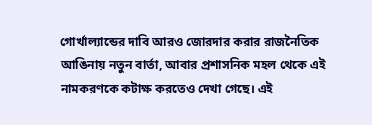গোর্খাল্যান্ডের দাবি আরও জোরদার করার রাজনৈতিক আঙিনায় নতুন বার্তা, আবার প্রশাসনিক মহল থেকে এই নামকরণকে কটাক্ষ করতেও দেখা গেছে। এই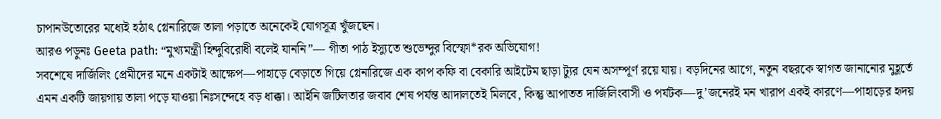চাপানউতোরের মধ্যেই হঠাৎ গ্লেনারিজে তালা পড়াতে অনেকেই যোগসূত্র খুঁজছেন।
আরও পড়ুনঃ Geeta path: “মুখ্যমন্ত্রী হিন্দুবিরোধী বলেই যাননি”— গীতা পাঠ ইস্যুতে শুভেন্দুর বিস্ফো*রক অভিযোগ!
সবশেষে দার্জিলিং প্রেমীদের মনে একটাই আক্ষেপ—পাহাড়ে বেড়াতে গিয়ে গ্লেনারিজে এক কাপ কফি বা বেকারি আইটেম ছাড়া ট্যুর যেন অসম্পূর্ণ রয়ে যায়। বড়দিনের আগে, নতুন বছরকে স্বাগত জানানোর মুহূর্তে এমন একটি জায়গায় তালা পড়ে যাওয়া নিঃসন্দেহে বড় ধাক্কা। আইনি জটিলতার জবাব শেষ পর্যন্ত আদালতেই মিলবে, কিন্তু আপাতত দার্জিলিংবাসী ও পর্যটক—দু’জনেরই মন খারাপ একই কারণে—পাহাড়ের হৃদয়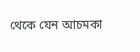থেকে যেন আচমকা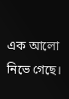এক আলো নিভে গেছে।